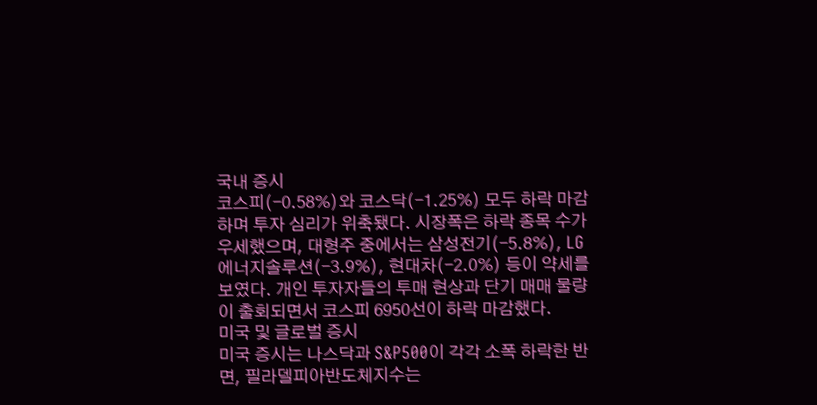국내 증시
코스피(-0.58%)와 코스닥(-1.25%) 모두 하락 마감하며 투자 심리가 위축됐다. 시장폭은 하락 종목 수가 우세했으며, 대형주 중에서는 삼성전기(-5.8%), LG에너지솔루션(-3.9%), 현대차(-2.0%) 등이 약세를 보였다. 개인 투자자들의 투매 현상과 단기 매매 물량이 출회되면서 코스피 6950선이 하락 마감했다.
미국 및 글로벌 증시
미국 증시는 나스닥과 S&P500이 각각 소폭 하락한 반면, 필라델피아반도체지수는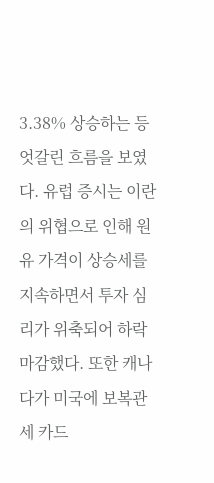3.38% 상승하는 등 엇갈린 흐름을 보였다. 유럽 증시는 이란의 위협으로 인해 원유 가격이 상승세를 지속하면서 투자 심리가 위축되어 하락 마감했다. 또한 캐나다가 미국에 보복관세 카드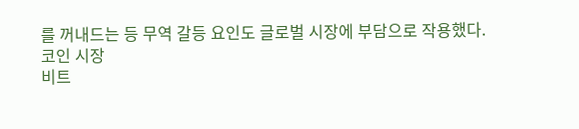를 꺼내드는 등 무역 갈등 요인도 글로벌 시장에 부담으로 작용했다.
코인 시장
비트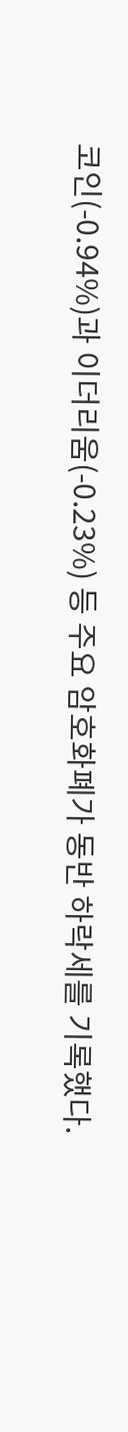코인(-0.94%)과 이더리움(-0.23%) 등 주요 암호화폐가 동반 하락세를 기록했다.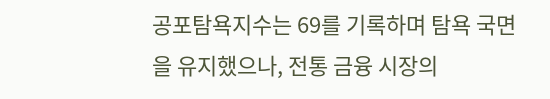공포탐욕지수는 69를 기록하며 탐욕 국면을 유지했으나, 전통 금융 시장의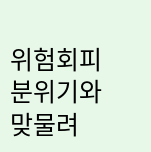위험회피 분위기와 맞물려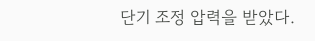단기 조정 압력을 받았다.